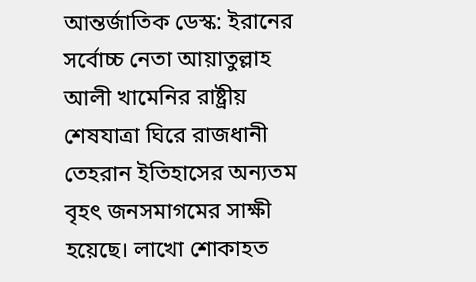আন্তর্জাতিক ডেস্ক: ইরানের সর্বোচ্চ নেতা আয়াতুল্লাহ আলী খামেনির রাষ্ট্রীয় শেষযাত্রা ঘিরে রাজধানী তেহরান ইতিহাসের অন্যতম বৃহৎ জনসমাগমের সাক্ষী হয়েছে। লাখো শোকাহত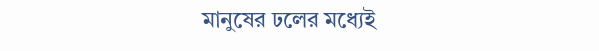মানুষের ঢলের মধ্যেই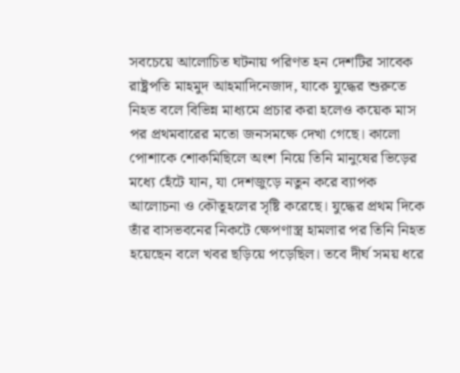সবচেয়ে আলোচিত ঘটনায় পরিণত হন দেশটির সাবেক রাষ্ট্রপতি মাহমুদ আহমাদিনেজাদ, যাকে যুদ্ধের শুরুতে নিহত বলে বিভিন্ন মাধ্যমে প্রচার করা হলেও কয়েক মাস পর প্রথমবারের মতো জনসমক্ষে দেখা গেছে। কালো পোশাকে শোকমিছিলে অংশ নিয়ে তিনি মানুষের ভিড়ের মধ্যে হেঁটে যান, যা দেশজুড়ে নতুন করে ব্যাপক আলোচনা ও কৌতূহলের সৃষ্টি করেছে। যুদ্ধের প্রথম দিকে তাঁর বাসভবনের নিকটে ক্ষেপণাস্ত্র হামলার পর তিনি নিহত হয়েছেন বলে খবর ছড়িয়ে পড়েছিল। তবে দীর্ঘ সময় ধরে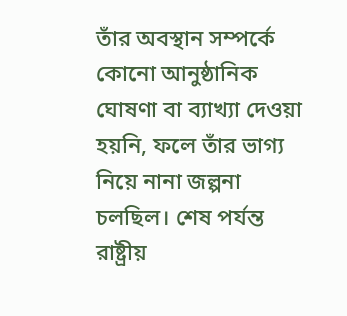তাঁর অবস্থান সম্পর্কে কোনো আনুষ্ঠানিক ঘোষণা বা ব্যাখ্যা দেওয়া হয়নি, ফলে তাঁর ভাগ্য নিয়ে নানা জল্পনা চলছিল। শেষ পর্যন্ত রাষ্ট্রীয়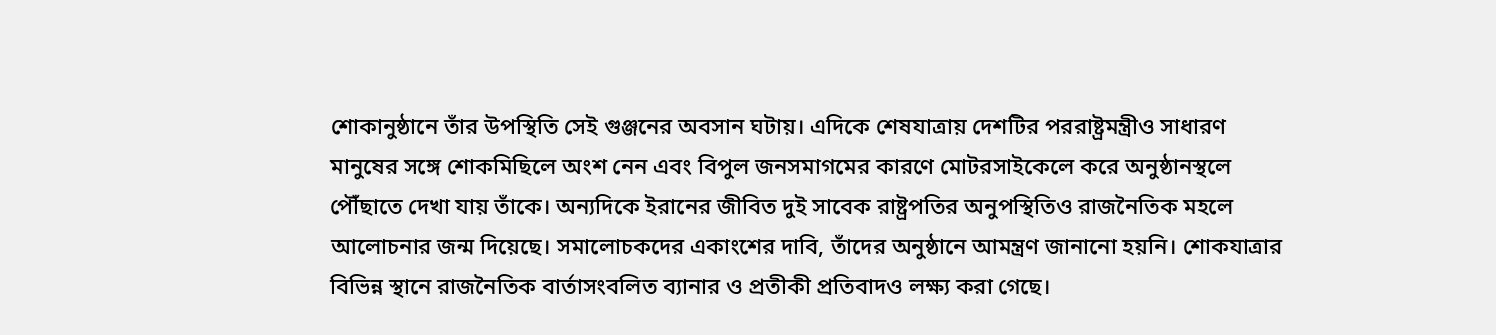শোকানুষ্ঠানে তাঁর উপস্থিতি সেই গুঞ্জনের অবসান ঘটায়। এদিকে শেষযাত্রায় দেশটির পররাষ্ট্রমন্ত্রীও সাধারণ মানুষের সঙ্গে শোকমিছিলে অংশ নেন এবং বিপুল জনসমাগমের কারণে মোটরসাইকেলে করে অনুষ্ঠানস্থলে পৌঁছাতে দেখা যায় তাঁকে। অন্যদিকে ইরানের জীবিত দুই সাবেক রাষ্ট্রপতির অনুপস্থিতিও রাজনৈতিক মহলে আলোচনার জন্ম দিয়েছে। সমালোচকদের একাংশের দাবি, তাঁদের অনুষ্ঠানে আমন্ত্রণ জানানো হয়নি। শোকযাত্রার বিভিন্ন স্থানে রাজনৈতিক বার্তাসংবলিত ব্যানার ও প্রতীকী প্রতিবাদও লক্ষ্য করা গেছে।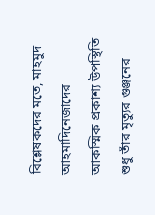বিশ্লেষকদের মতে, মাহমুদ আহমাদিনেজাদের আকস্মিক প্রকাশ্য উপস্থিতি শুধু তাঁর মৃত্যুর গুঞ্জনের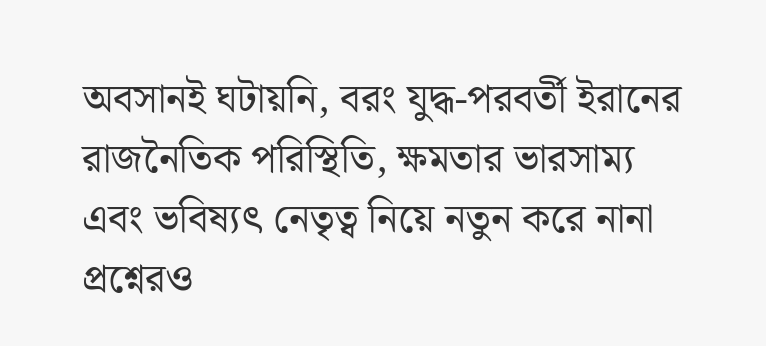অবসানই ঘটায়নি, বরং যুদ্ধ-পরবর্তী ইরানের রাজনৈতিক পরিস্থিতি, ক্ষমতার ভারসাম্য এবং ভবিষ্যৎ নেতৃত্ব নিয়ে নতুন করে নানা প্রশ্নেরও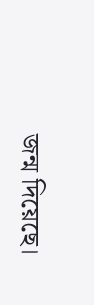জন্ম দিয়েছে।